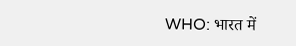WHO: भारत में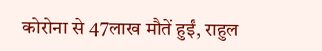कोरोना से 47लाख मौतें हुईं, राहुल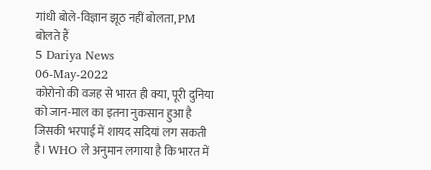गांधी बोले-विज्ञान झूठ नहीं बोलता, PM बोलते हैं
5 Dariya News
06-May-2022
कोरोनो की वजह से भारत ही क्या, पूरी दुनिया को जान-माल का इतना नुकसान हुआ है जिसकी भरपाई में शायद सदियां लग सकती है। WHO ले अनुमान लगाया है कि भारत में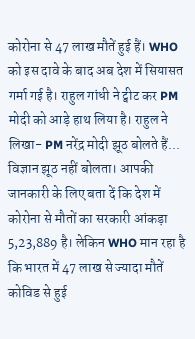कोरोना से 47 लाख मौतें हुई हैं। WHO को इस दावे के बाद अब देश में सियासत गर्मा गई है। राहुल गांधी ने ट्वीट कर PM मोदी को आड़े हाथ लिया है। राहुल ने लिखा- PM नरेंद्र मोदी झूठ बोलते हैं... विज्ञान झूठ नहीं बोलता। आपकी जानकारी के लिए बता दें कि देश में कोरोना से मौतों का सरकारी आंकड़ा 5,23,889 है। लेकिन WHO मान रहा है कि भारत में 47 लाख से ज्यादा मौतें कोविड से हुई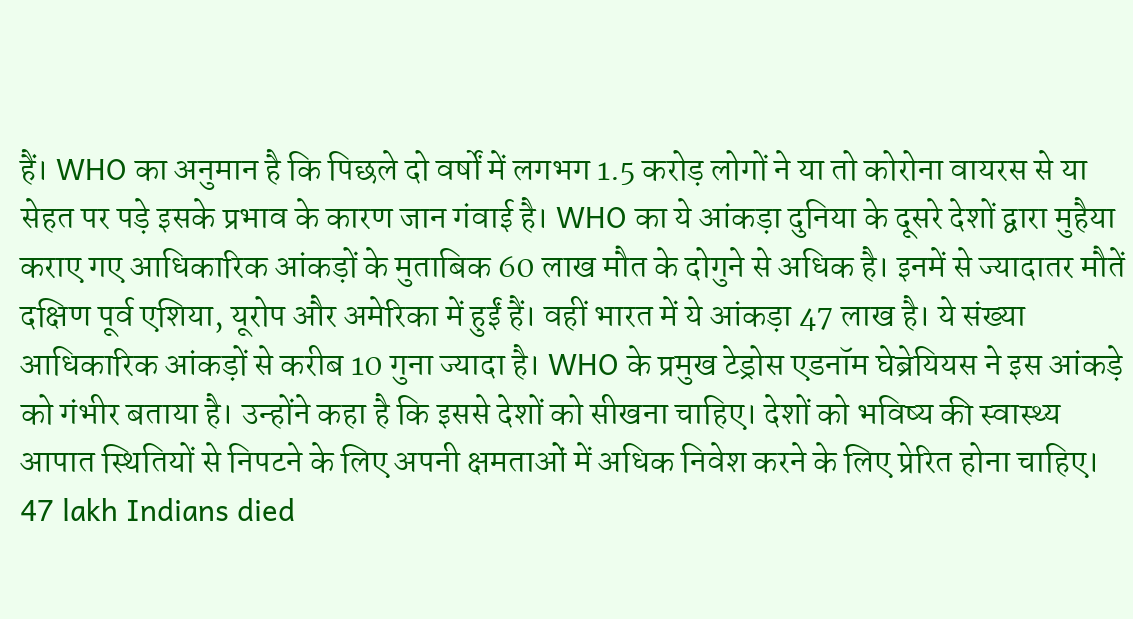हैं। WHO का अनुमान है कि पिछले दो वर्षों में लगभग 1.5 करोड़ लोगों ने या तो कोरोना वायरस से या सेहत पर पड़े इसके प्रभाव के कारण जान गंवाई है। WHO का ये आंकड़ा दुनिया के दूसरे देशों द्वारा मुहैया कराए गए आधिकारिक आंकड़ों के मुताबिक 60 लाख मौत के दोगुने से अधिक है। इनमें से ज्यादातर मौतें दक्षिण पूर्व एशिया, यूरोप और अमेरिका में हुईं हैं। वहीं भारत में ये आंकड़ा 47 लाख है। ये संख्या आधिकारिक आंकड़ों से करीब 10 गुना ज्यादा है। WHO के प्रमुख टेड्रोस एडनॉम घेब्रेयियस ने इस आंकड़े को गंभीर बताया है। उन्होंने कहा है कि इससे देशों को सीखना चाहिए। देशों को भविष्य की स्वास्थ्य आपात स्थितियों से निपटने के लिए अपनी क्षमताओं में अधिक निवेश करने के लिए प्रेरित होना चाहिए।
47 lakh Indians died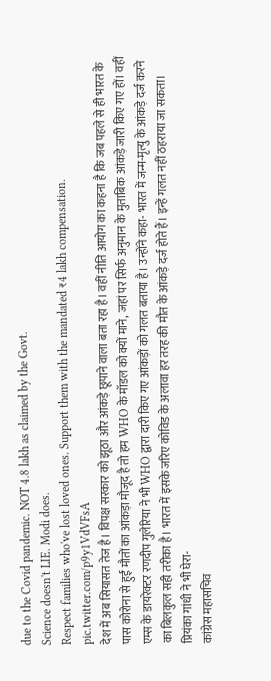due to the Covid pandemic. NOT 4.8 lakh as claimed by the Govt.
Science doesn't LIE. Modi does.
Respect families who've lost loved ones. Support them with the mandated ₹4 lakh compensation. pic.twitter.com/p9y1VdVFsA
देश में अब सियासत तेज है। विपक्ष सरकार को झूठा और आंकड़े छूपाने वाला बता रहा है। वहीं नीति आयोग का कहना है कि जब पहले से ही भारत के पास कोरोना से हुईं मौतों का आंकड़ा मौजूद है तो हम WHO के मॉडल को क्यों माने, जहां पर सिर्फ अनुमान के मुताबिक आंकड़े जारी किए गए हों। वहीं एम्स के डायरेक्टर रणदीप गुलेरिया ने भी WHO द्वारा दारी किए गए आंकड़ों को गलत बताया है। उन्होंने कहा- भारत में जन्म-मृत्यु के आंकड़े दर्ज करने का बिलकुल सही तरीका है। भारत में इसके जरिए कोविड के अलावा हर तरह की मौत के आंकड़े दर्ज होते हैं। इन्हें गलत नहीं ठहराया जा सकता।
प्रियंका गांधी ने भी घेरा-
कांग्रेस महासचिव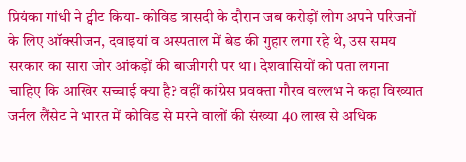प्रियंका गांधी ने ट्वीट किया- कोविड त्रासदी के दौरान जब करोड़ों लोग अपने परिजनों के लिए ऑक्सीजन, दवाइयां व अस्पताल में बेड की गुहार लगा रहे थे, उस समय सरकार का सारा जोर आंकड़ों की बाजीगरी पर था। देशवासियों को पता लगना चाहिए कि आखिर सच्चाई क्या है? वहीं कांग्रेस प्रवक्ता गौरव वल्लभ ने कहा विख्यात जर्नल लैंसेट ने भारत में कोविड से मरने वालों की संख्या 40 लाख से अधिक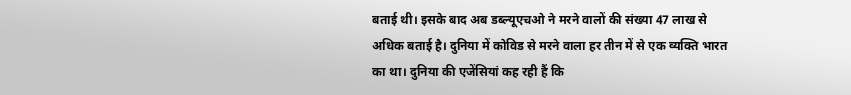बताई थी। इसके बाद अब डब्ल्यूएचओ ने मरने वालों की संख्या 47 लाख से अधिक बताई है। दुनिया में कोविड से मरने वाला हर तीन में से एक व्यक्ति भारत का था। दुनिया की एजेंसियां कह रही हैं कि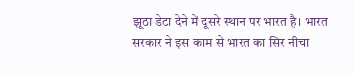झूठा डेटा देने में दूसरे स्थान पर भारत है। भारत सरकार ने इस काम से भारत का सिर नीचा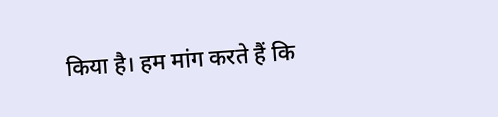किया है। हम मांग करते हैं कि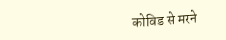कोविड से मरने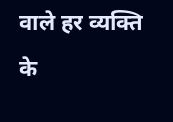वाले हर व्यक्ति के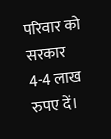परिवार को सरकार 4-4 लाख रुपए दें।